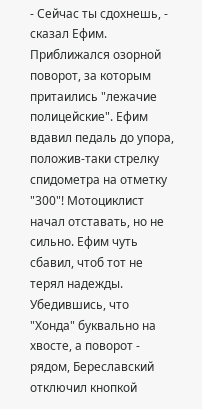- Сейчас ты сдохнешь, - сказал Ефим. Приближался озорной поворот, за которым притаились "лежачие полицейские". Ефим вдавил педаль до упора, положив-таки стрелку спидометра на отметку "300"! Мотоциклист начал отставать, но не сильно. Ефим чуть сбавил, чтоб тот не терял надежды. Убедившись, что "Хонда" буквально на хвосте, а поворот - рядом, Береславский отключил кнопкой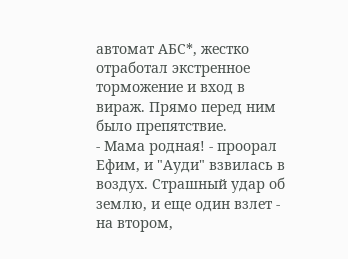автомат АБС*, жестко отработал экстренное торможение и вход в вираж. Прямо перед ним было препятствие.
- Мама родная! - проорал Ефим, и "Ауди" взвилась в воздух. Страшный удар об землю, и еще один взлет - на втором,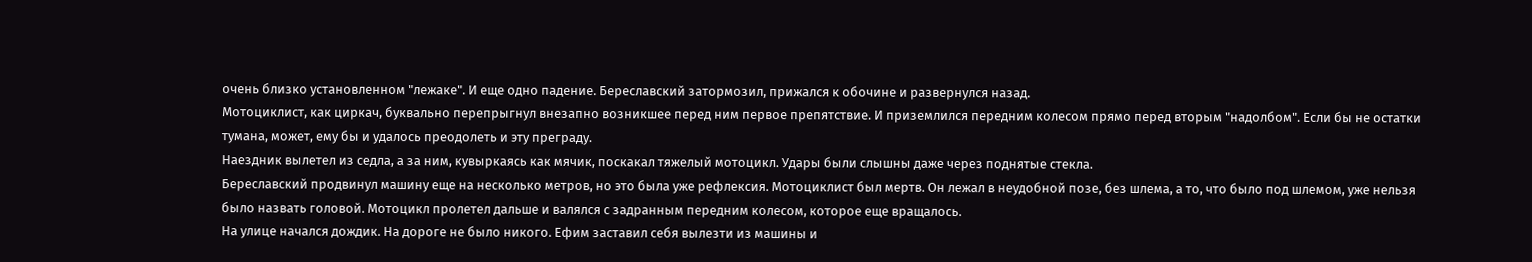очень близко установленном "лежаке". И еще одно падение. Береславский затормозил, прижался к обочине и развернулся назад.
Мотоциклист, как циркач, буквально перепрыгнул внезапно возникшее перед ним первое препятствие. И приземлился передним колесом прямо перед вторым "надолбом". Если бы не остатки тумана, может, ему бы и удалось преодолеть и эту преграду.
Наездник вылетел из седла, а за ним, кувыркаясь как мячик, поскакал тяжелый мотоцикл. Удары были слышны даже через поднятые стекла.
Береславский продвинул машину еще на несколько метров, но это была уже рефлексия. Мотоциклист был мертв. Он лежал в неудобной позе, без шлема, а то, что было под шлемом, уже нельзя было назвать головой. Мотоцикл пролетел дальше и валялся с задранным передним колесом, которое еще вращалось.
На улице начался дождик. На дороге не было никого. Ефим заставил себя вылезти из машины и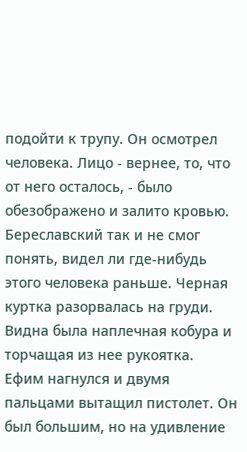подойти к трупу. Он осмотрел человека. Лицо - вернее, то, что от него осталось, - было обезображено и залито кровью.
Береславский так и не смог понять, видел ли где-нибудь этого человека раньше. Черная куртка разорвалась на груди. Видна была наплечная кобура и торчащая из нее рукоятка.
Ефим нагнулся и двумя пальцами вытащил пистолет. Он был большим, но на удивление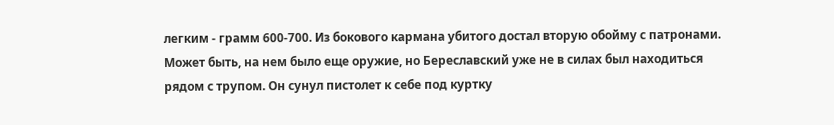легким - грамм 600-700. Из бокового кармана убитого достал вторую обойму с патронами. Может быть, на нем было еще оружие, но Береславский уже не в силах был находиться рядом с трупом. Он сунул пистолет к себе под куртку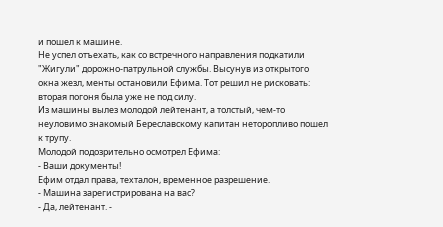и пошел к машине.
Не успел отъехать, как со встречного направления подкатили "Жигули" дорожно-патрульной службы. Высунув из открытого окна жезл, менты остановили Ефима. Тот решил не рисковать: вторая погоня была уже не под силу.
Из машины вылез молодой лейтенант, а толстый, чем-то неуловимо знакомый Береславскому капитан неторопливо пошел к трупу.
Молодой подозрительно осмотрел Ефима:
- Ваши документы!
Ефим отдал права, техталон, временное разрешение.
- Машина зарегистрирована на вас?
- Да, лейтенант. -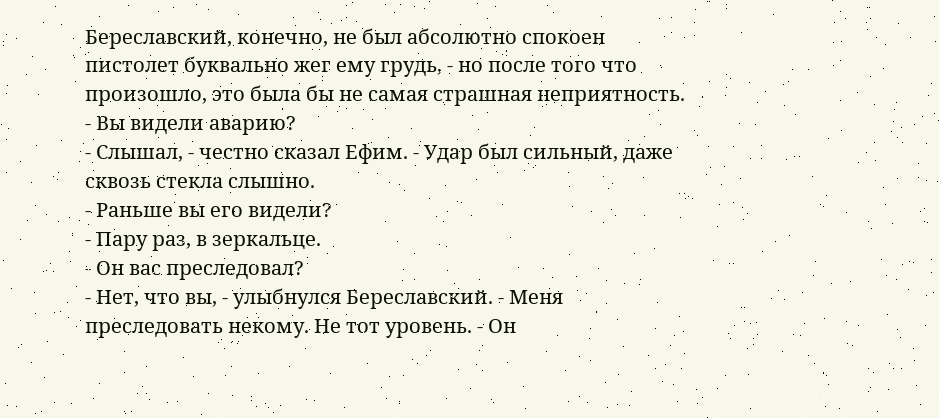Береславский, конечно, не был абсолютно спокоен пистолет буквально жег ему грудь, - но после того что произошло, это была бы не самая страшная неприятность.
- Вы видели аварию?
- Слышал, - честно сказал Ефим. - Удар был сильный, даже сквозь стекла слышно.
- Раньше вы его видели?
- Пару раз, в зеркальце.
- Он вас преследовал?
- Нет, что вы, - улыбнулся Береславский. - Меня преследовать некому. Не тот уровень. - Он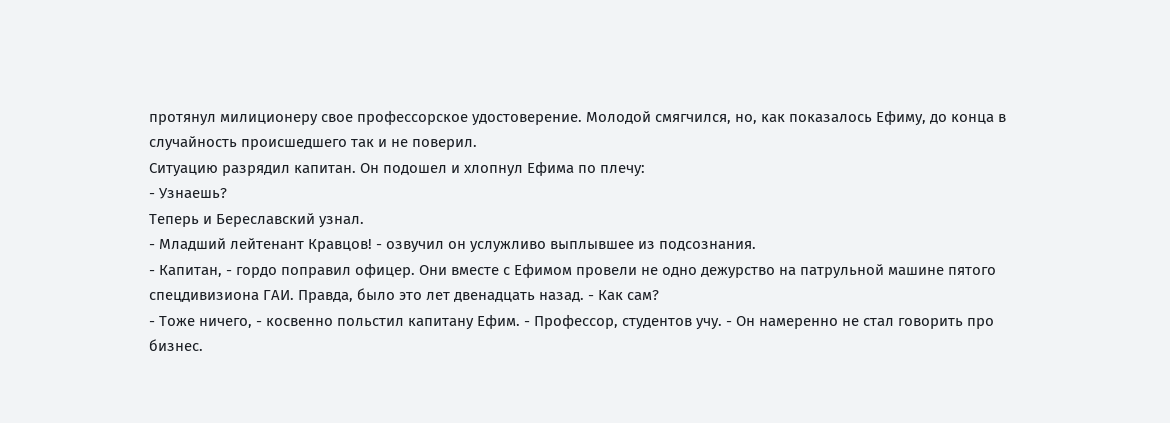протянул милиционеру свое профессорское удостоверение. Молодой смягчился, но, как показалось Ефиму, до конца в случайность происшедшего так и не поверил.
Ситуацию разрядил капитан. Он подошел и хлопнул Ефима по плечу:
- Узнаешь?
Теперь и Береславский узнал.
- Младший лейтенант Кравцов! - озвучил он услужливо выплывшее из подсознания.
- Капитан, - гордо поправил офицер. Они вместе с Ефимом провели не одно дежурство на патрульной машине пятого спецдивизиона ГАИ. Правда, было это лет двенадцать назад. - Как сам?
- Тоже ничего, - косвенно польстил капитану Ефим. - Профессор, студентов учу. - Он намеренно не стал говорить про бизнес.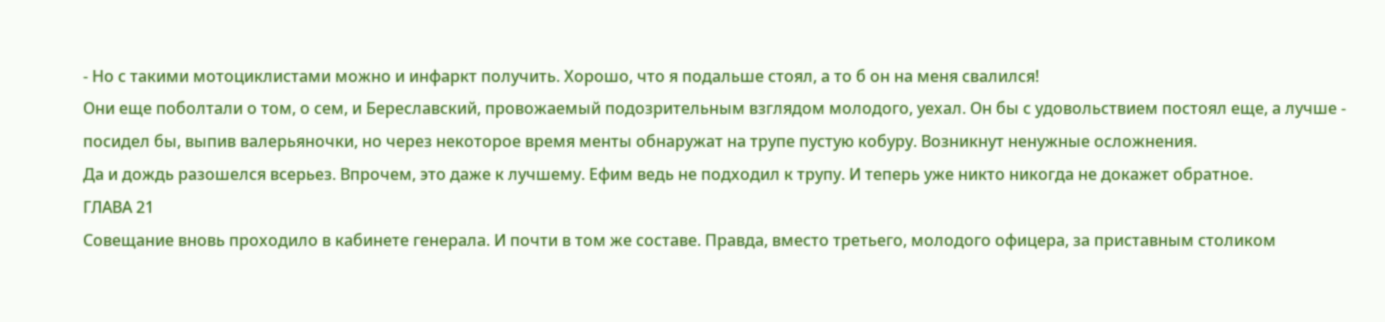- Но с такими мотоциклистами можно и инфаркт получить. Хорошо, что я подальше стоял, а то б он на меня свалился!
Они еще поболтали о том, о сем, и Береславский, провожаемый подозрительным взглядом молодого, уехал. Он бы с удовольствием постоял еще, а лучше - посидел бы, выпив валерьяночки, но через некоторое время менты обнаружат на трупе пустую кобуру. Возникнут ненужные осложнения.
Да и дождь разошелся всерьез. Впрочем, это даже к лучшему. Ефим ведь не подходил к трупу. И теперь уже никто никогда не докажет обратное.
ГЛАВА 21
Совещание вновь проходило в кабинете генерала. И почти в том же составе. Правда, вместо третьего, молодого офицера, за приставным столиком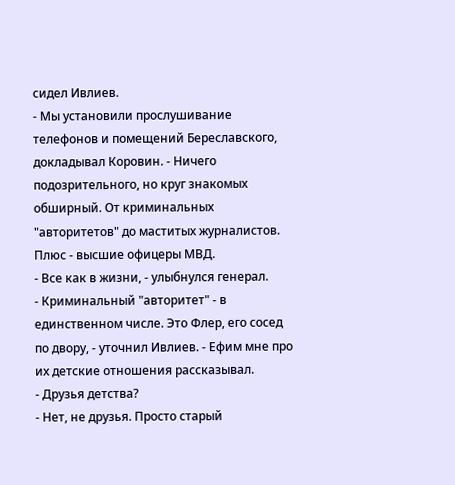сидел Ивлиев.
- Мы установили прослушивание телефонов и помещений Береславского, докладывал Коровин. - Ничего подозрительного, но круг знакомых обширный. От криминальных "авторитетов" до маститых журналистов. Плюс - высшие офицеры МВД.
- Все как в жизни, - улыбнулся генерал.
- Криминальный "авторитет" - в единственном числе. Это Флер, его сосед по двору, - уточнил Ивлиев. - Ефим мне про их детские отношения рассказывал.
- Друзья детства?
- Нет, не друзья. Просто старый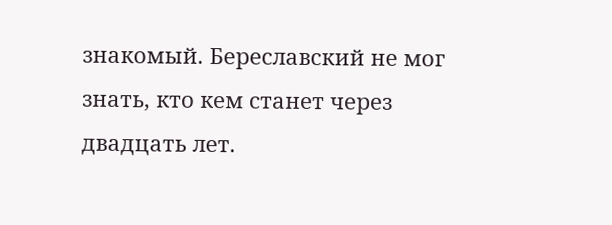знакомый. Береславский не мог знать, кто кем станет через двадцать лет.